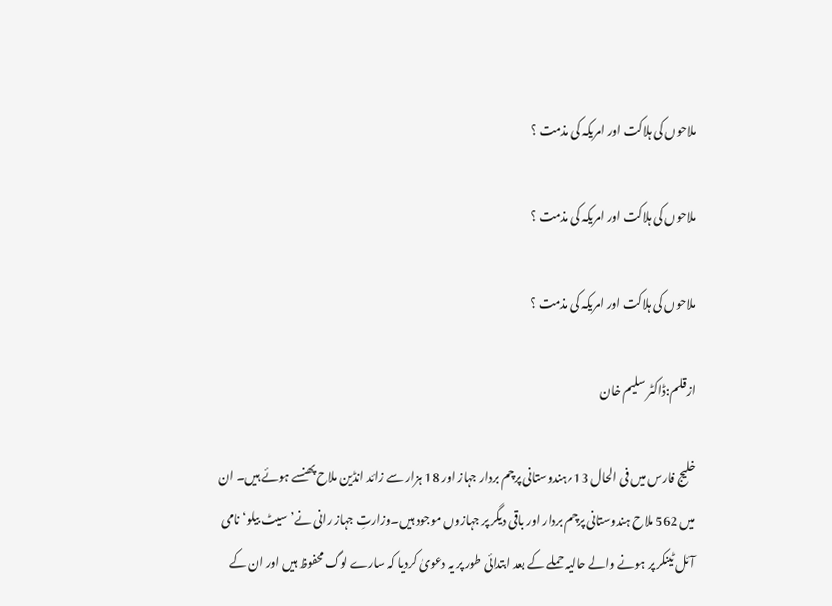ملاحوں کی ہلاکت اور امریکہ کی مذمت ؟

ملاحوں کی ہلاکت اور امریکہ کی مذمت ؟

ملاحوں کی ہلاکت اور امریکہ کی مذمت ؟

ازقلم:ڈاکٹر سلیم خان

خلیج فارس میں فی الحال 13؍ہندوستانی پرچم بردار جہاز اور 18 ہزار سے زائد انڈین ملاح پھنسے ہوئے ہیں۔ ان میں 562 ملاح ہندوستانی پرچم بردار اور باقی دیگر پر جہازوں موجود ہیں۔وزارتِ جہاز رانی نے’سیٹ بیلو‘ نامی آئل ٹینکر پر ہونے والے حالیہ حملے کے بعد ابتدائی طور پر یہ دعویٰ کردیا کہ سارے لوگ محفوظ ہیں اور ان کے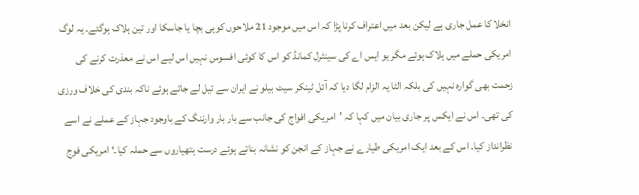انخلا کا عمل جاری ہے لیکن بعد میں اعتراف کرنا پڑا کہ اس میں موجود 21 ملاحوں کوہی بچا یا جاسکا اور تین ہلاک ہوگئے۔ یہ لوگ امریکی حملے میں ہلاک ہوئے مگر یو ایس اے کی سینٹرل کمانڈ کو اس کا کوئی افسوس نہیں اس لیے اس نے معذرت کرنے کی زحمت بھی گوارہ نہیں کی بلکہ الٹا یہ الزام لگا دیا کہ آئل ٹینکر سیٹ بیلو نے ایران سے تیل لے جاتے ہوئے ناکہ بندی کی خلاف ورزی کی تھی۔ اس نے ایکس پر جاری بیان میں کہا کہ ’امریکی افواج کی جانب سے بار بار وارننگ کے باوجود جہاز کے عملے نے اسے نظرانداز کیا۔ اس کے بعد ایک امریکی طیارے نے جہاز کے انجن کو نشانہ بناتے ہوئے درست ہتھیاروں سے حملہ کیا۔‘ امریکی فوج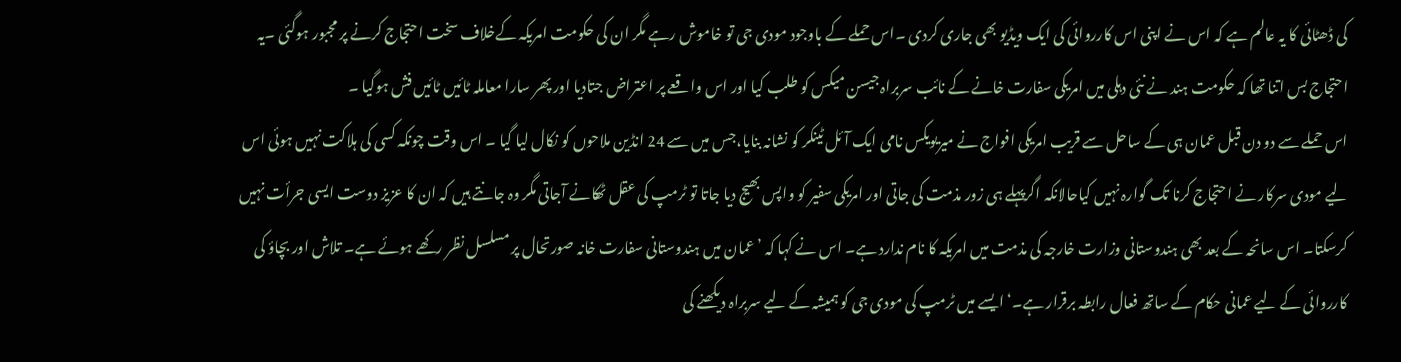کی ڈھٹائی کا یہ عالم ہے کہ اس نے اپنی اس کارروائی کی ایک ویڈیو بھی جاری کردی ۔اس حملے کے باوجود مودی جی تو خاموش رہے مگر ان کی حکومت امریکہ کےخلاف سخت احتجاج کرنے پر مجبور ہوگئی ۔یہ احتجاج بس اتنا تھا کہ حکومت ہند نے نئی دہلی میں امریکی سفارت خانے کے نائب سربراہ جیسن میکس کو طلب کیا اور اس واقعے پر اعتراض جتادیا اور پھر سارا معاملہ ٹائیں ٹائیں فش ہوگیا ۔
اس حملے سے دو دن قبل عمان ہی کے ساحل سے قریب امریکی افواج نے میریویکس نامی ایک آئل ٹینکر کو نشانہ بنایا،جس میں سے 24 انڈین ملاحوں کو نکال لیا گیا ۔ اس وقت چونکہ کسی کی ہلاکت نہیں ہوئی اس لیے مودی سرکار نے احتجاج کرنا تک گوارہ نہیں کیاحالانکہ اگرپہلے ہی زور مذمت کی جاتی اور امریکی سفیر کو واپس بھیج دیا جاتا تو ٹرمپ کی عقل ٹھکانے آجاتی مگر وہ جانتے ہیں کہ ان کا عزیز دوست ایسی جرأت نہیں کرسکتا۔ اس سانحہ کے بعد بھی ہندوستانی وزارت خارجہ کی مذمت میں امریکہ کا نام ندارد ہے۔ اس نے کہا کہ ’عمان میں ہندوستانی سفارت خانہ صورتحال پر مسلسل نظر رکھے ہوئے ہے۔ تلاش اور بچاؤ کی کارروائی کے لیے عمانی حکام کے ساتھ فعال رابطہ برقرار ہے۔‘ ایسے میں ٹرمپ کی مودی جی کو ہمیشہ کے لیے سربراہ دیکھنے کی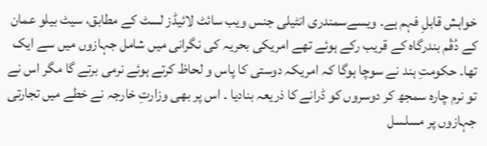خواہش قابلِ فہم ہے۔ ویسےسمندری انٹیلی جنس ویب سائٹ لائیڈز لسٹ کے مطابق، سیٹ بیلو عمان کے دُقْم بندرگاہ کے قریب رکے ہوئے تھے امریکی بحریہ کی نگرانی میں شامل جہازوں میں سے ایک تھا۔ حکومتِ ہند نے سوچا ہوگا کہ امریکہ دوستی کا پاس و لحاظ کرتے ہوئے نرمی برتے گا مگر اس نے تو نرم چارہ سمجھ کر دوسروں کو ڈرانے کا ذریعہ بنادیا ۔ اس پر بھی وزارتِ خارجہ نے خطے میں تجارتی جہازوں پر مسلسل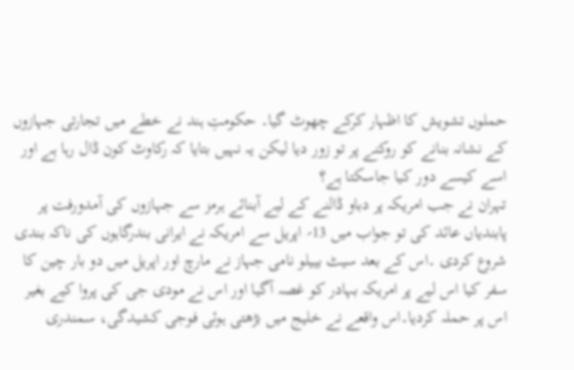حملوں تشویش کا اظہار کرکے چھوٹ گیا۔ حکومتِ ہند نے خطے میں تجارتی جہازوں کے نشانہ بنانے کو روکنے پر تو زور دیا لیکن یہ نہیں بتایا کہ رکاوٹ کون ڈال رہا ہے اور اسے کیسے دور کیا جاسکتا ہے؟
تہران نے جب امریکہ پر دباو ڈالنے کے لیے آبنائے ہرمز سے جہازوں کی آمدورفت پر پابندیاں عائد کی تو جواب میں 13؍ اپریل سے امریکہ نے ایرانی بندرگاہوں کی ناکہ بندی شروع کردی ۔اس کے بعد سیٹ بییلو نامی جہاز نے مارچ اور اپریل میں دو بار چین کا سفر کیا اس لیے پر امریکہ بہادر کو غصہ آگیا اور اس نے مودی جی کی پروا کیے بغیر اس پر حملہ کردیا۔اس واقعے نے خلیج میں بڑھتی ہوئی فوجی کشیدگی، سمندری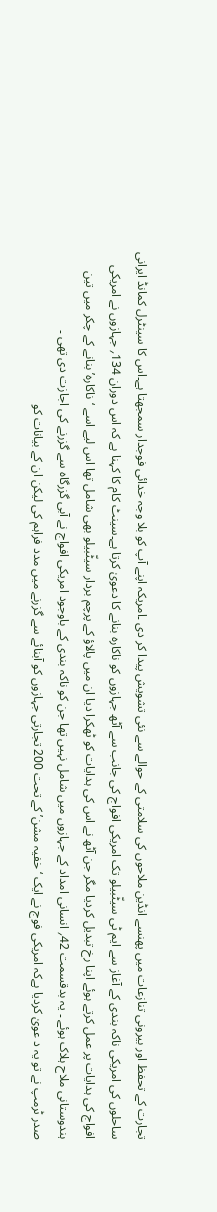تجارت کے تحفظ اور بیرونی تنازعات میں پھنسے انڈین ملاحوں کی سلامتی کے حوالے سے نئی تشویش پیدا کر دی ۔امریکہ اپنے آپ کو بلا وجہ خدائی فوجدار سمجھتا ہے۔اس کا سینٹرل کمانڈ ایرانی ساحلوں کی امریکی ناکہ بندی کے آغاز سے ایم ٹی سیٹّبیلو تک امریکی افواج کی جانب سے آٹھ جہازوں کو ناکارہ بنانے کا دعویٰ کرتا ہے۔سینٹ کام کا کہنا ہے کہ اس دوران 134؍ جہازوں نے امریکی افواج کی ہدایات پر عمل کرتے ہوئے اپنا رخ تبدیل کردیا مگر جن آٹھ نے اس کی ہدایات کو ٹھکرا دیا ان میں پالاؤ کے پرچم بردار سیٹّبیلو بھی شامل تھا اس لیے اسے ‘ناکاره’ بنانے کے چکر میں تین ہندوستانی ملاح ہلاک ہوئے ۔ یہ بدقسمت 42؍ انسانی امداد کے جہازوں میں شامل نہیں تھا جن کو ناکہ بندی کے باوجود امریکی افواج نے آبی گزرگاہ سے گزرنے کی اجازت دی تھی ۔
صدر ٹرمپ نے تو یہ د عویٰ کردیا ہےکہ امریکی فوج نے ایک ‘خفیہ مشن’ کے تحت 200 تجارتی جہازوں کو آبنائے سے گزرنے میں مدد فراہم کی لیکن ان کے بیانات کو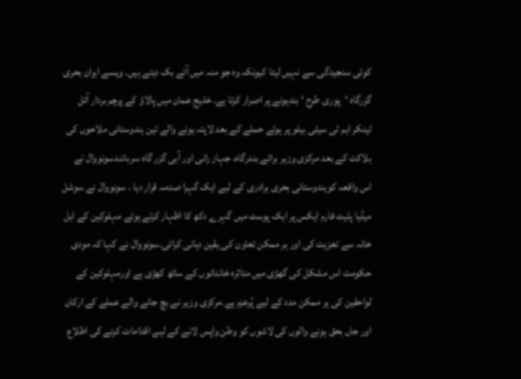کوئی سنجیدگی سے نہیں لیتا کیونکہ وہ جو منہ میں آئے بک دیتے ہیں۔ ویسے ایران بحری گزرگاہ ‘پوری طرح ‘ بندہونے پر اصرار کرتا ہے۔ خلیج عمان میں پالاؤ کے پرچم بردار آئل ٹینکر ایم ٹی سیٹی بیلو پر ہوئے حملے کے بعد لاپتہ ہونے والے تین ہندوستانی ملاحوں کی ہلاکت کے بعد مرکزی وزیر برائے بندرگاہ، جہاز رانی اور آبی گزر گاہ سربانندسونووال نے اس واقعہ کوہندوستانی بحری برادری کے لیے ایک گہرا صدمہ قرار دیا ۔ سونووال نے سوشل میڈیا پلیٹ فارم ایکس پر ایک پوسٹ میں گہرے دکھ کا اظہار کرتے ہوئے مہلوکین کے اہل خانہ سے تعزیت کی اور ہر ممکن تعاون کی یقین دہانی کرائی۔سونووال نے کہا کہ مودی حکومت اس مشکل کی گھڑی میں متاثرہ خاندانوں کے ساتھ کھڑی ہے اورمہلوکین کے لواحقین کی ہر ممکن مدد کے لیے پُرعزم ہے۔مرکزی وزیر نے بچ جانے والے عملے کے ارکان اور جاں بحق ہونے والوں کی لاشوں کو وطن واپس لانے کے لیے اقدامات کرنے کی اطلاع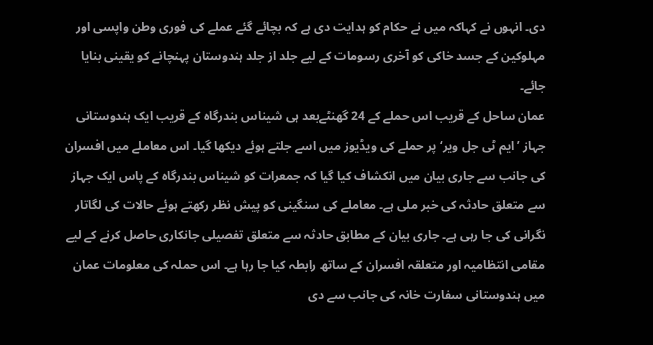دی۔ انہوں نے کہاکہ میں نے حکام کو ہدایت دی ہے کہ بچائے گئے عملے کی فوری وطن واپسی اور مہلوکین کے جسد خاکی کو آخری رسومات کے لیے جلد از جلد ہندوستان پہنچانے کو یقینی بنایا جائے۔
عمان ساحل کے قریب اس حملے کے 24 گھنٹےبعد ہی شیناس بندرگاہ کے قریب ایک ہندوستانی جہاز ’ایم ٹی جل ویر‘ پر حملے کی ویڈیوز میں اسے جلتے ہوئے دیکھا گیا۔ اس معاملے میں افسران کی جانب سے جاری بیان میں انکشاف کیا گیا کہ جمعرات کو شیناس بندرگاہ کے پاس ایک جہاز سے متعلق حادثہ کی خبر ملی ہے۔ معاملے کی سنگینی کو پیش نظر رکھتے ہوئے حالات کی لگاتار نگرانی کی جا رہی ہے۔ جاری بیان کے مطابق حادثہ سے متعلق تفصیلی جانکاری حاصل کرنے کے لیے مقامی انتظامیہ اور متعلقہ افسران کے ساتھ رابطہ کیا جا رہا ہے۔ اس حملہ کی معلومات عمان میں ہندوستانی سفارت خانہ کی جانب سے دی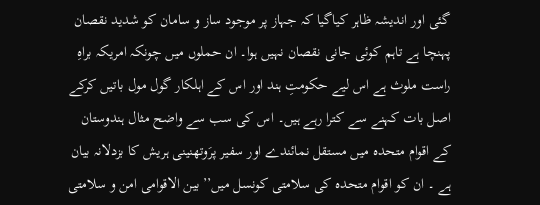گئی اور اندیشہ ظاہر کیاگیا کہ جہاز پر موجود ساز و سامان کو شدید نقصان پہنچا ہے تاہم کوئی جانی نقصان نہیں ہوا۔ ان حملوں میں چونکہ امریکہ براہِ راست ملوث ہے اس لیے حکومتِ ہند اور اس کے اہلکار گول مول باتیں کرکے اصل بات کہنے سے کترا رہے ہیں۔ اس کی سب سے واضح مثال ہندوستان کے اقوام متحدہ میں مستقل نمائندے اور سفیر پرَوتھنینی ہریش کا بزدلانہ بیان ہے ۔ ان کو اقوام متحدہ کی سلامتی کونسل میں’’بین الاقوامی امن و سلامتی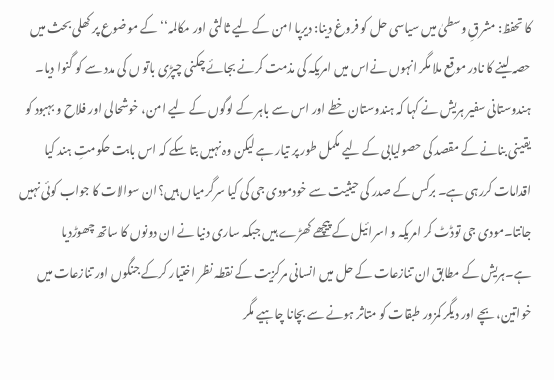کا تحفظ: مشرقِ وسطیٰ میں سیاسی حل کو فروغ دینا: دیرپا امن کے لیے ثالثی اور مکالمہ‘‘ کے موضوع پر کھلی بحث میں حصہ لینے کا نادر موقع ملا مگر انہوں نےاس میں امریکہ کی مذمت کرنے بجائے چکنی چپڑی باتو ں کی مدد سے کو گنوا دیا۔
ہندوستانی سفیر ہریش نے کہا کہ ہندوستان خطے اور اس سے باہر کے لوگوں کے لیے امن، خوشحالی اور فلاح و بہبود کو یقینی بنانے کے مقصد کی حصولیابی کے لیے مکمل طور پر تیار ہے لیکن وہ نہیں بتا سکے کہ اس بابت حکومتِ ہند کیا اقدامات کررہی ہے۔ برکس کے صدر کی حیثیت سے خودمودی جی کی کیا سرگرمیاں ہیں؟ان سوالات کا جواب کوئی نہیں جانتا۔مودی جی توڈٹ کر امریکہ و اسرائیل کے پیچھے کھڑے ہیں جبکہ ساری دنیا نے ان دونوں کا ساتھ چھوڑدیا ہے۔ہریش کے مطابق ان تنازعات کے حل میں انسانی مرکزیت کے نقطہ نظر اختیار کرکے جنگوں اور تنازعات میں خواتین، بچے اور دیگر کمزور طبقات کو متاثر ہونے سے بچانا چاہیے مگر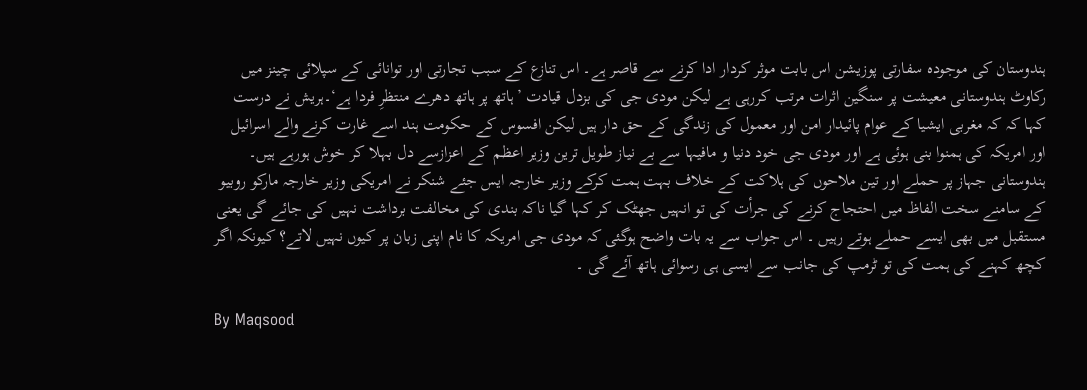ہندوستان کی موجودہ سفارتی پوزیشن اس بابت موثر کردار ادا کرنے سے قاصر ہے۔ اس تنازع کے سبب تجارتی اور توانائی کے سپلائی چینز میں رکاوٹ ہندوستانی معیشت پر سنگین اثرات مرتب کررہی ہے لیکن مودی جی کی بزدل قیادت ’ہاتھ پر ہاتھ دھرے منتظرِ فردا ہے‘۔ہریش نے درست کہا کہ کہ مغربی ایشیا کے عوام پائیدار امن اور معمول کی زندگی کے حق دار ہیں لیکن افسوس کے حکومت ہند اسے غارت کرنے والے اسرائیل اور امریکہ کی ہمنوا بنی ہوئی ہے اور مودی جی خود دنیا و مافیہا سے بے نیاز طویل ترین وزیر اعظم کے اعزازسے دل بہلا کر خوش ہورہے ہیں۔ ہندوستانی جہاز پر حملے اور تین ملاحوں کی ہلاکت کے خلاف بہت ہمت کرکے وزیر خارجہ ایس جئے شنکر نے امریکی وزیر خارجہ مارکو روبیو کے سامنے سخت الفاظ میں احتجاج کرنے کی جرأت کی تو انہیں جھٹک کر کہا گیا ناکہ بندی کی مخالفت برداشت نہیں کی جائے گی یعنی مستقبل میں بھی ایسے حملے ہوتے رہیں ۔ اس جواب سے یہ بات واضح ہوگئی کہ مودی جی امریکہ کا نام اپنی زبان پر کیوں نہیں لاتے؟ کیونکہ اگر کچھ کہنے کی ہمت کی تو ٹرمپ کی جانب سے ایسی ہی رسوائی ہاتھ آئے گی ۔

By Maqsood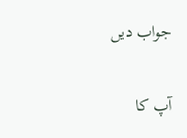جواب دیں

آپ کا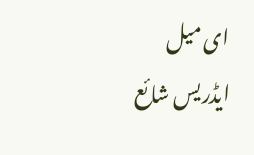ای میل ایڈریس شائع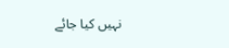نہیں کیا جائے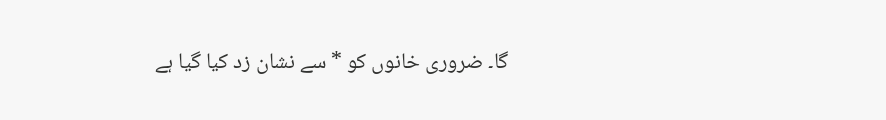گا۔ ضروری خانوں کو * سے نشان زد کیا گیا ہے